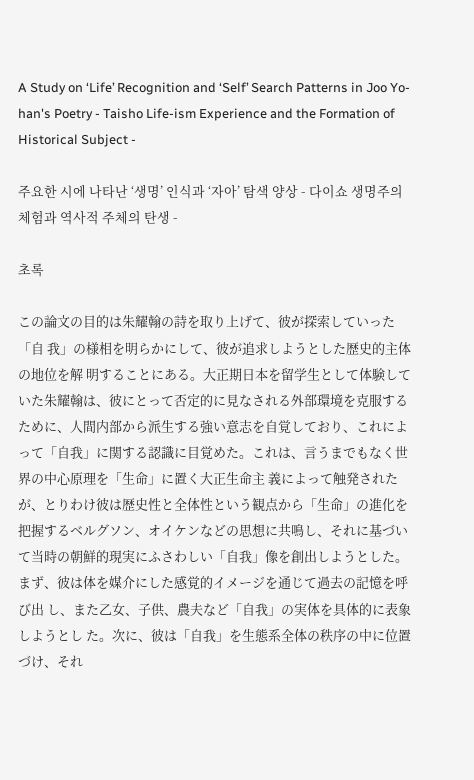A Study on ‘Life’ Recognition and ‘Self’ Search Patterns in Joo Yo-han's Poetry - Taisho Life-ism Experience and the Formation of Historical Subject -

주요한 시에 나타난 ‘생명’ 인식과 ‘자아’ 탐색 양상 - 다이쇼 생명주의 체험과 역사적 주체의 탄생 -

초록

この論文の目的は朱耀翰の詩を取り上げて、彼が探索していった「自 我」の様相を明らかにして、彼が追求しようとした歴史的主体の地位を解 明することにある。大正期日本を留学生として体験していた朱耀翰は、彼にとって否定的に見なされる外部環境を克服するために、人間内部から派生する強い意志を自覚しており、これによって「自我」に関する認識に目覚めた。これは、言うまでもなく世界の中心原理を「生命」に置く大正生命主 義によって触発されたが、とりわけ彼は歴史性と全体性という観点から「生命」の進化を把握するベルグソン、オイケンなどの思想に共鳴し、それに基づいて当時の朝鮮的現実にふさわしい「自我」像を創出しようとした。 まず、彼は体を媒介にした感覚的イメージを通じて過去の記憶を呼び出 し、また乙女、子供、農夫など「自我」の実体を具体的に表象しようとし た。次に、彼は「自我」を生態系全体の秩序の中に位置づけ、それ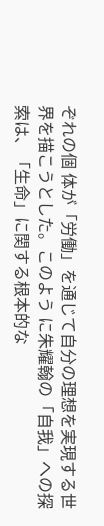ぞれの個 体が「労働」を通じて自分の理想を実現する世界を描こうとした。このよう に朱耀翰の「自我」への探索は、「生命」に関する根本的な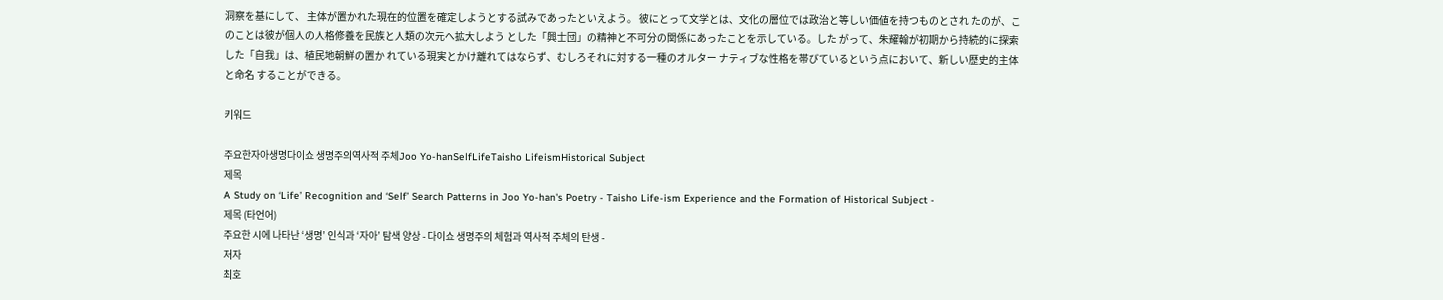洞察を基にして、 主体が置かれた現在的位置を確定しようとする試みであったといえよう。 彼にとって文学とは、文化の層位では政治と等しい価値を持つものとされ たのが、このことは彼が個人の人格修養を民族と人類の次元へ拡大しよう とした「興士団」の精神と不可分の関係にあったことを示している。した がって、朱耀翰が初期から持続的に探索した「自我」は、植民地朝鮮の置か れている現実とかけ離れてはならず、むしろそれに対する一種のオルター ナティブな性格を帯びているという点において、新しい歴史的主体と命名 することができる。

키워드

주요한자아생명다이쇼 생명주의역사적 주체Joo Yo-hanSelfLifeTaisho LifeismHistorical Subject
제목
A Study on ‘Life’ Recognition and ‘Self’ Search Patterns in Joo Yo-han's Poetry - Taisho Life-ism Experience and the Formation of Historical Subject -
제목 (타언어)
주요한 시에 나타난 ‘생명’ 인식과 ‘자아’ 탐색 양상 - 다이쇼 생명주의 체험과 역사적 주체의 탄생 -
저자
최호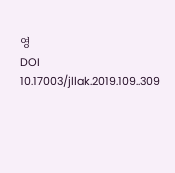영
DOI
10.17003/jllak.2019.109..309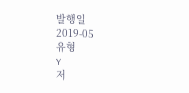발행일
2019-05
유형
Y
저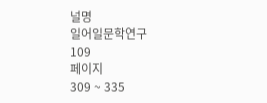널명
일어일문학연구
109
페이지
309 ~ 335